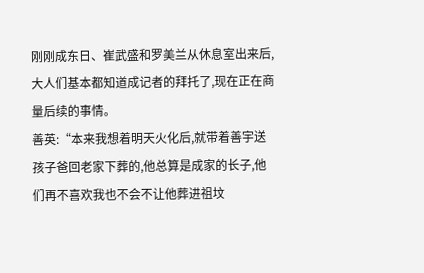刚刚成东日、崔武盛和罗美兰从休息室出来后,大人们基本都知道成记者的拜托了,现在正在商量后续的事情。
善英:“本来我想着明天火化后,就带着善宇送孩子爸回老家下葬的,他总算是成家的长子,他们再不喜欢我也不会不让他葬进祖坟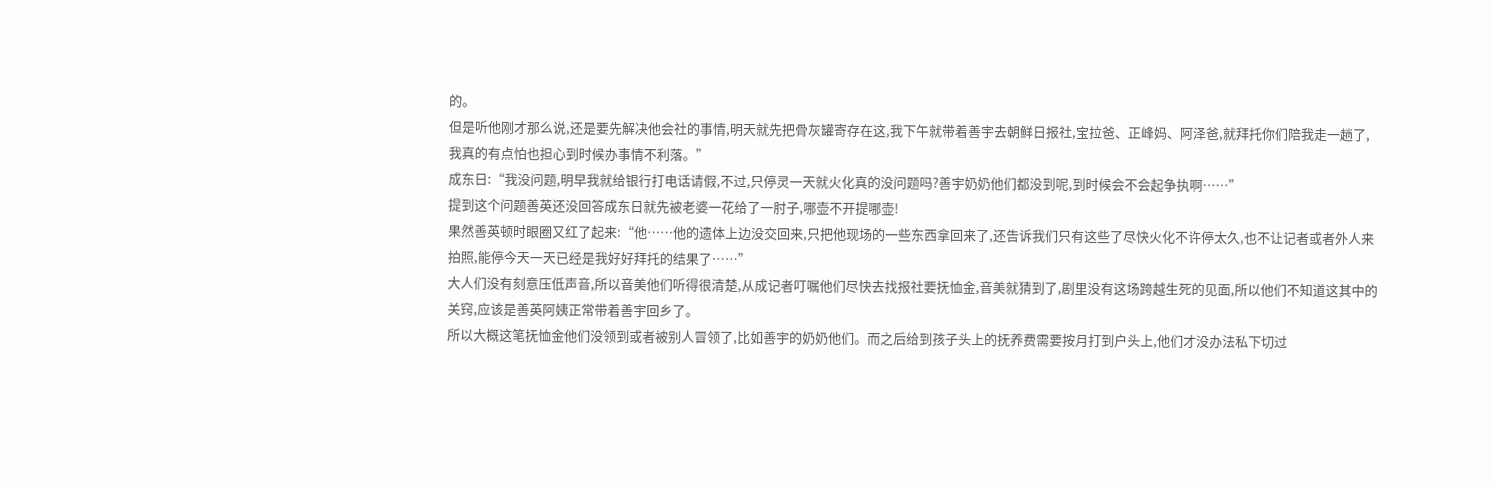的。
但是听他刚才那么说,还是要先解决他会社的事情,明天就先把骨灰罐寄存在这,我下午就带着善宇去朝鲜日报社,宝拉爸、正峰妈、阿泽爸,就拜托你们陪我走一趟了,我真的有点怕也担心到时候办事情不利落。”
成东日:“我没问题,明早我就给银行打电话请假,不过,只停灵一天就火化真的没问题吗?善宇奶奶他们都没到呢,到时候会不会起争执啊……”
提到这个问题善英还没回答成东日就先被老婆一花给了一肘子,哪壶不开提哪壶!
果然善英顿时眼圈又红了起来:“他……他的遗体上边没交回来,只把他现场的一些东西拿回来了,还告诉我们只有这些了尽快火化不许停太久,也不让记者或者外人来拍照,能停今天一天已经是我好好拜托的结果了……”
大人们没有刻意压低声音,所以音美他们听得很清楚,从成记者叮嘱他们尽快去找报社要抚恤金,音美就猜到了,剧里没有这场跨越生死的见面,所以他们不知道这其中的关窍,应该是善英阿姨正常带着善宇回乡了。
所以大概这笔抚恤金他们没领到或者被别人冒领了,比如善宇的奶奶他们。而之后给到孩子头上的抚养费需要按月打到户头上,他们才没办法私下切过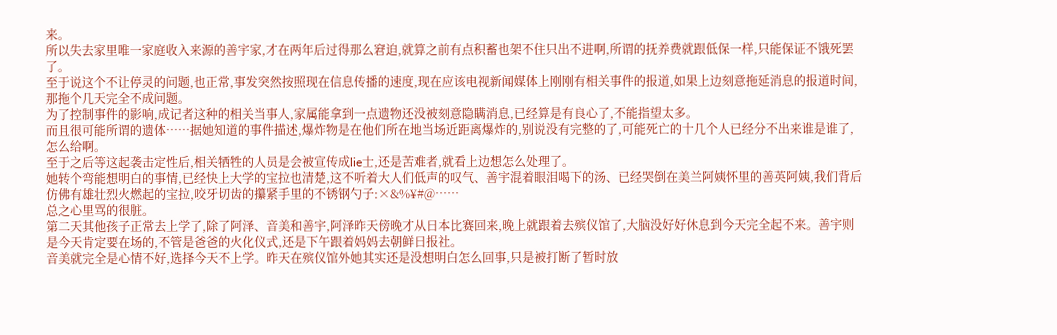来。
所以失去家里唯一家庭收入来源的善宇家,才在两年后过得那么窘迫,就算之前有点积蓄也架不住只出不进啊,所谓的抚养费就跟低保一样,只能保证不饿死罢了。
至于说这个不让停灵的问题,也正常,事发突然按照现在信息传播的速度,现在应该电视新闻媒体上刚刚有相关事件的报道,如果上边刻意拖延消息的报道时间,那拖个几天完全不成问题。
为了控制事件的影响,成记者这种的相关当事人,家属能拿到一点遗物还没被刻意隐瞒消息,已经算是有良心了,不能指望太多。
而且很可能所谓的遗体……据她知道的事件描述,爆炸物是在他们所在地当场近距离爆炸的,别说没有完整的了,可能死亡的十几个人已经分不出来谁是谁了,怎么给啊。
至于之后等这起袭击定性后,相关牺牲的人员是会被宣传成lie士,还是苦难者,就看上边想怎么处理了。
她转个弯能想明白的事情,已经快上大学的宝拉也清楚,这不听着大人们低声的叹气、善宇混着眼泪喝下的汤、已经哭倒在美兰阿姨怀里的善英阿姨,我们背后仿佛有雄壮烈火燃起的宝拉,咬牙切齿的攥紧手里的不锈钢勺子:×&%¥#@……
总之心里骂的很脏。
第二天其他孩子正常去上学了,除了阿泽、音美和善宇,阿泽昨天傍晚才从日本比赛回来,晚上就跟着去殡仪馆了,大脑没好好休息到今天完全起不来。善宇则是今天肯定要在场的,不管是爸爸的火化仪式,还是下午跟着妈妈去朝鲜日报社。
音美就完全是心情不好,选择今天不上学。昨天在殡仪馆外她其实还是没想明白怎么回事,只是被打断了暂时放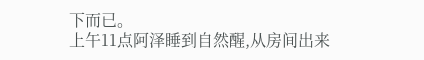下而已。
上午11点阿泽睡到自然醒,从房间出来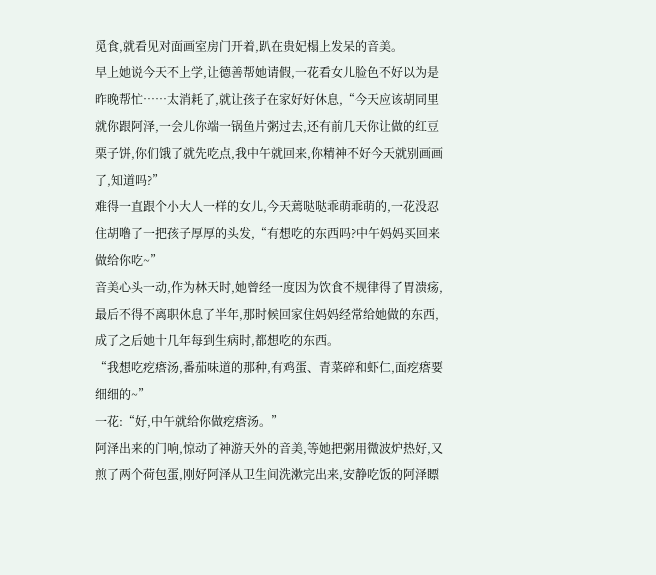觅食,就看见对面画室房门开着,趴在贵妃榻上发呆的音美。
早上她说今天不上学,让德善帮她请假,一花看女儿脸色不好以为是昨晚帮忙……太消耗了,就让孩子在家好好休息,“今天应该胡同里就你跟阿泽,一会儿你端一锅鱼片粥过去,还有前几天你让做的红豆栗子饼,你们饿了就先吃点,我中午就回来,你精神不好今天就别画画了,知道吗?”
难得一直跟个小大人一样的女儿,今天蔫哒哒乖萌乖萌的,一花没忍住胡噜了一把孩子厚厚的头发,“有想吃的东西吗?中午妈妈买回来做给你吃~”
音美心头一动,作为林天时,她曾经一度因为饮食不规律得了胃溃疡,最后不得不离职休息了半年,那时候回家住妈妈经常给她做的东西,成了之后她十几年每到生病时,都想吃的东西。
“我想吃疙瘩汤,番茄味道的那种,有鸡蛋、青菜碎和虾仁,面疙瘩要细细的~”
一花:“好,中午就给你做疙瘩汤。”
阿泽出来的门响,惊动了神游天外的音美,等她把粥用微波炉热好,又煎了两个荷包蛋,刚好阿泽从卫生间洗漱完出来,安静吃饭的阿泽瞟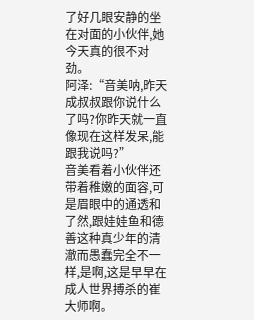了好几眼安静的坐在对面的小伙伴,她今天真的很不对劲。
阿泽:“音美呐,昨天成叔叔跟你说什么了吗?你昨天就一直像现在这样发呆,能跟我说吗?”
音美看着小伙伴还带着稚嫩的面容,可是眉眼中的通透和了然,跟娃娃鱼和德善这种真少年的清澈而愚蠢完全不一样,是啊,这是早早在成人世界搏杀的崔大师啊。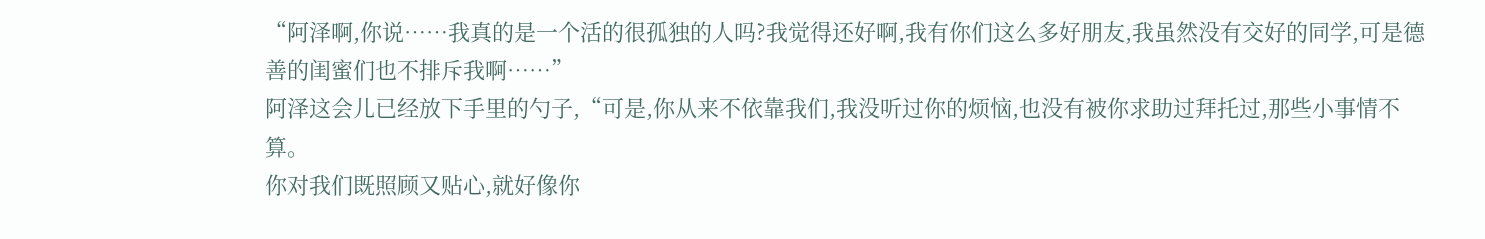“阿泽啊,你说……我真的是一个活的很孤独的人吗?我觉得还好啊,我有你们这么多好朋友,我虽然没有交好的同学,可是德善的闺蜜们也不排斥我啊……”
阿泽这会儿已经放下手里的勺子,“可是,你从来不依靠我们,我没听过你的烦恼,也没有被你求助过拜托过,那些小事情不算。
你对我们既照顾又贴心,就好像你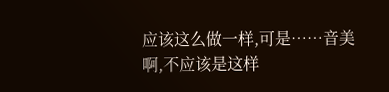应该这么做一样,可是……音美啊,不应该是这样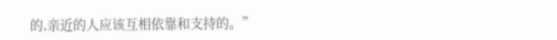的,亲近的人应该互相依靠和支持的。”